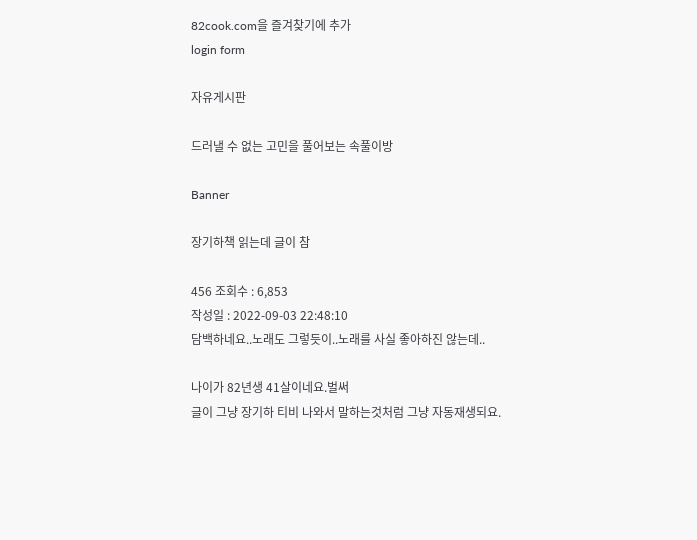82cook.com을 즐겨찾기에 추가
login form

자유게시판

드러낼 수 없는 고민을 풀어보는 속풀이방

Banner

장기하책 읽는데 글이 참

456 조회수 : 6,853
작성일 : 2022-09-03 22:48:10
담백하네요..노래도 그렇듯이..노래를 사실 좋아하진 않는데..

나이가 82년생 41살이네요.벌써
글이 그냥 장기하 티비 나와서 말하는것처럼 그냥 자동재생되요.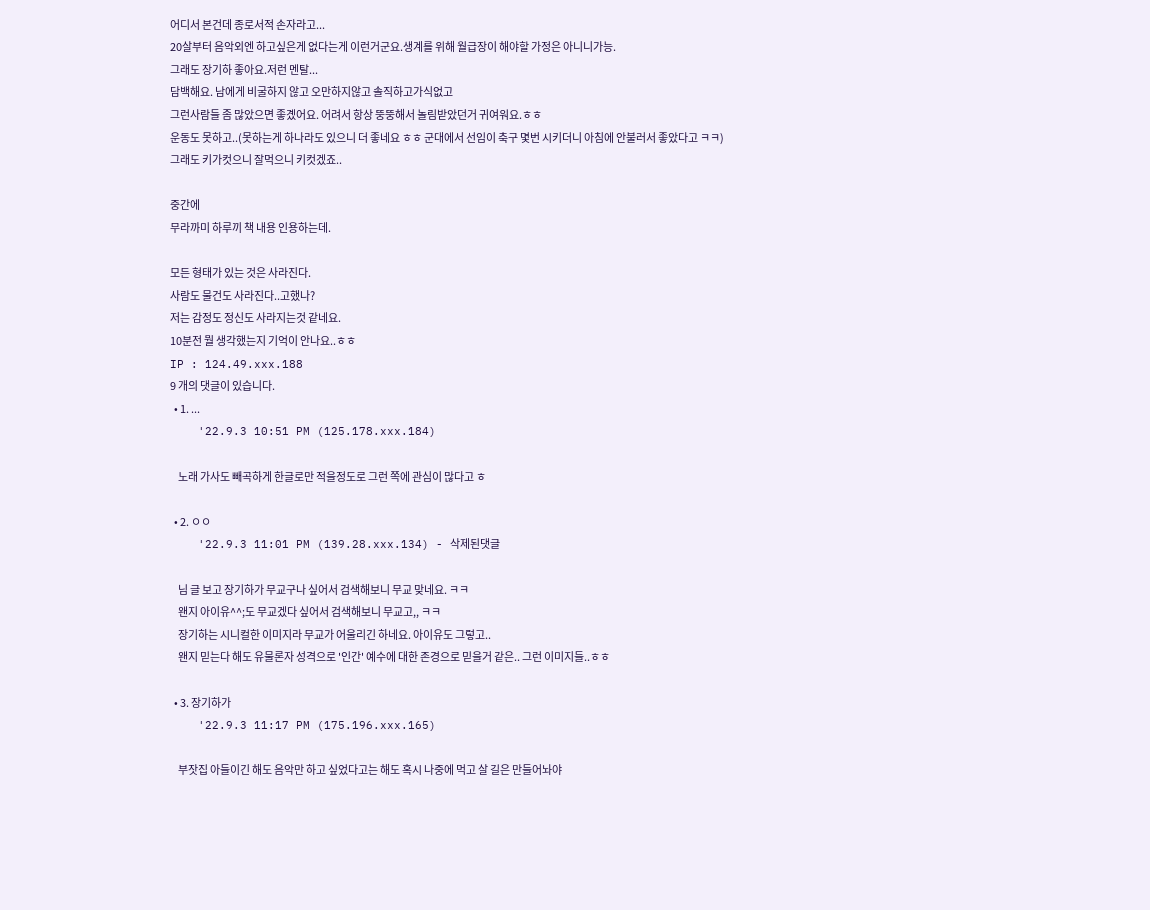어디서 본건데 종로서적 손자라고...
20살부터 음악외엔 하고싶은게 없다는게 이런거군요.생계를 위해 월급장이 해야할 가정은 아니니가능.
그래도 장기하 좋아요.저런 멘탈...
담백해요. 남에게 비굴하지 않고 오만하지않고 솔직하고가식없고
그런사람들 좀 많았으면 좋곘어요. 어려서 항상 뚱뚱해서 놀림받았던거 귀여워요.ㅎㅎ
운동도 못하고..(못하는게 하나라도 있으니 더 좋네요 ㅎㅎ 군대에서 선임이 축구 몇번 시키더니 아침에 안불러서 좋았다고 ㅋㅋ)
그래도 키가컷으니 잘먹으니 키컷겠죠..

중간에
무라까미 하루끼 책 내용 인용하는데.

모든 형태가 있는 것은 사라진다.
사람도 물건도 사라진다..고했나?
저는 감정도 정신도 사라지는것 같네요.
10분전 뭘 생각했는지 기억이 안나요..ㅎㅎ
IP : 124.49.xxx.188
9 개의 댓글이 있습니다.
  • 1. ...
    '22.9.3 10:51 PM (125.178.xxx.184)

    노래 가사도 빼곡하게 한글로만 적을정도로 그런 쪽에 관심이 많다고 ㅎ

  • 2. ㅇㅇ
    '22.9.3 11:01 PM (139.28.xxx.134) - 삭제된댓글

    님 글 보고 장기하가 무교구나 싶어서 검색해보니 무교 맞네요. ㅋㅋ
    왠지 아이유^^;도 무교겠다 싶어서 검색해보니 무교고,, ㅋㅋ
    장기하는 시니컬한 이미지라 무교가 어울리긴 하네요. 아이유도 그렇고..
    왠지 믿는다 해도 유물론자 성격으로 '인간' 예수에 대한 존경으로 믿을거 같은.. 그런 이미지들..ㅎㅎ

  • 3. 장기하가
    '22.9.3 11:17 PM (175.196.xxx.165)

    부잣집 아들이긴 해도 음악만 하고 싶었다고는 해도 혹시 나중에 먹고 살 길은 만들어놔야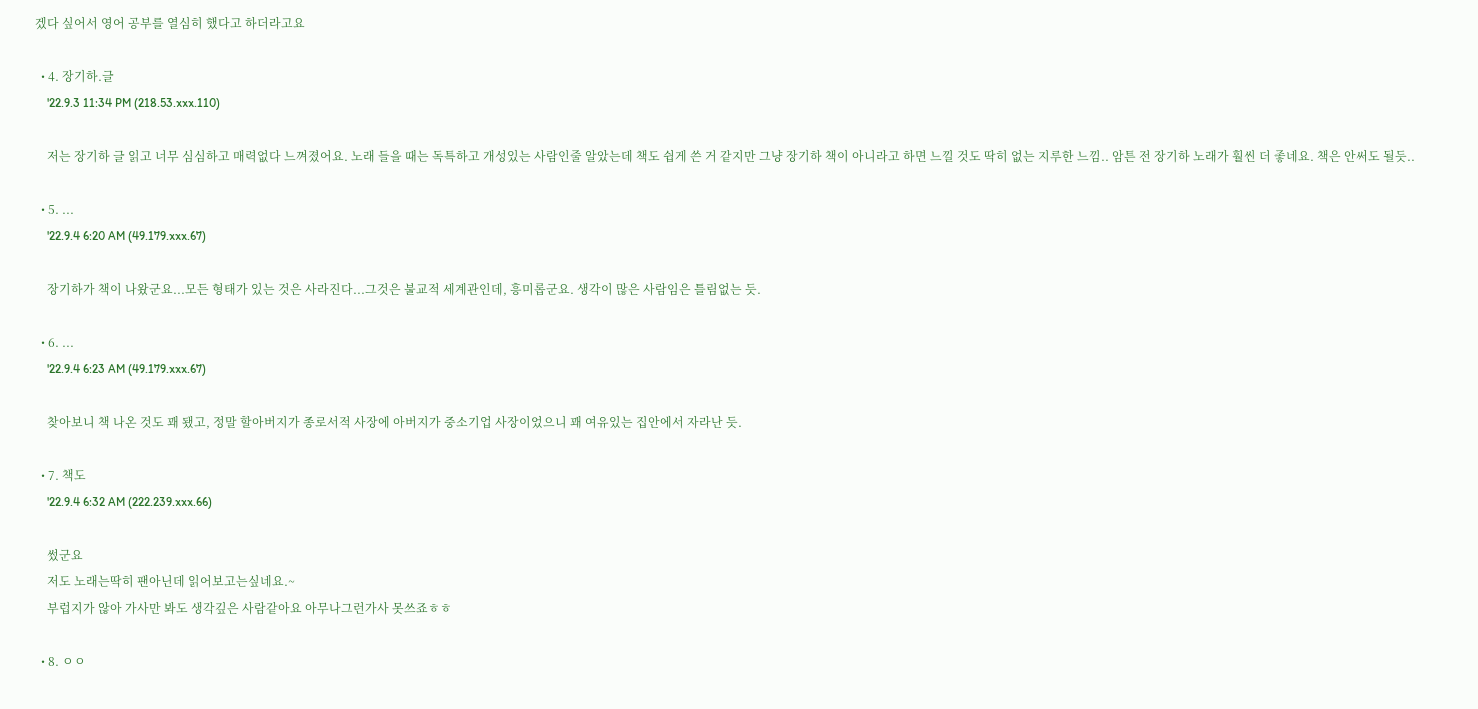겠다 싶어서 영어 공부를 열심히 했다고 하더라고요

  • 4. 장기하.글
    '22.9.3 11:34 PM (218.53.xxx.110)

    저는 장기하 글 읽고 너무 심심하고 매력없다 느껴졌어요. 노래 들을 때는 독특하고 개성있는 사람인줄 알았는데 책도 쉽게 쓴 거 같지만 그냥 장기하 책이 아니라고 하면 느낄 것도 딱히 없는 지루한 느낌.. 암튼 전 장기하 노래가 훨씬 더 좋네요. 책은 안써도 될듯..

  • 5. ...
    '22.9.4 6:20 AM (49.179.xxx.67)

    장기하가 책이 나왔군요...모든 형태가 있는 것은 사라진다...그것은 불교적 세계관인데, 흥미롭군요. 생각이 많은 사람임은 틀림없는 듯.

  • 6. ...
    '22.9.4 6:23 AM (49.179.xxx.67)

    찾아보니 책 나온 것도 꽤 됐고, 정말 할아버지가 종로서적 사장에 아버지가 중소기업 사장이었으니 꽤 여유있는 집안에서 자라난 듯.

  • 7. 책도
    '22.9.4 6:32 AM (222.239.xxx.66)

    썼군요
    저도 노래는딱히 팬아닌데 읽어보고는싶네요.~
    부럽지가 않아 가사만 봐도 생각깊은 사람같아요 아무나그런가사 못쓰죠ㅎㅎ

  • 8. ㅇㅇ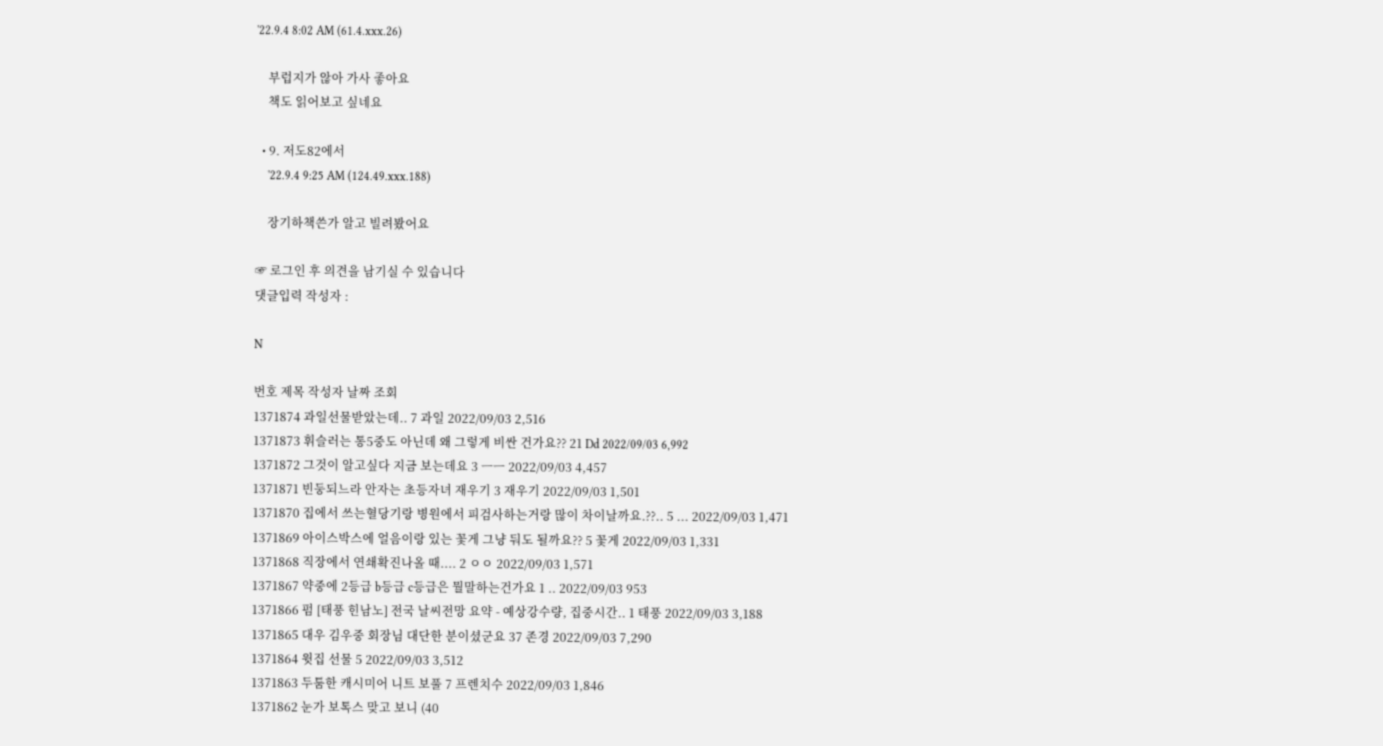'22.9.4 8:02 AM (61.4.xxx.26)

    부럽지가 않아 가사 좋아요
    책도 읽어보고 싶네요

  • 9. 저도82에서
    '22.9.4 9:25 AM (124.49.xxx.188)

    장기하책쓴가 알고 빌려봤어요

☞ 로그인 후 의견을 남기실 수 있습니다
댓글입력 작성자 :

N

번호 제목 작성자 날짜 조회
1371874 과일선물받았는데.. 7 과일 2022/09/03 2,516
1371873 휘슬러는 통5중도 아닌데 왜 그렇게 비싼 건가요?? 21 Dd 2022/09/03 6,992
1371872 그것이 알고싶다 지금 보는데요 3 ㅡㅡ 2022/09/03 4,457
1371871 빈둥되느라 안자는 초등자녀 재우기 3 재우기 2022/09/03 1,501
1371870 집에서 쓰는혈당기랑 병원에서 피검사하는거랑 많이 차이날까요.??.. 5 ... 2022/09/03 1,471
1371869 아이스박스에 얼음이랑 있는 꽃게 그냥 둬도 될까요?? 5 꽃게 2022/09/03 1,331
1371868 직장에서 연쇄확진나올 때.... 2 ㅇㅇ 2022/09/03 1,571
1371867 약중에 2등급 b등급 c등급은 뭘말하는건가요 1 .. 2022/09/03 953
1371866 펌 [태풍 힌남노] 전국 날씨전망 요약 - 예상강수량, 집중시간.. 1 태풍 2022/09/03 3,188
1371865 대우 김우중 회장님 대단한 분이셨군요 37 존경 2022/09/03 7,290
1371864 윗집 선물 5 2022/09/03 3,512
1371863 두툼한 캐시미어 니트 보풀 7 프렌치수 2022/09/03 1,846
1371862 눈가 보톡스 맞고 보니 (40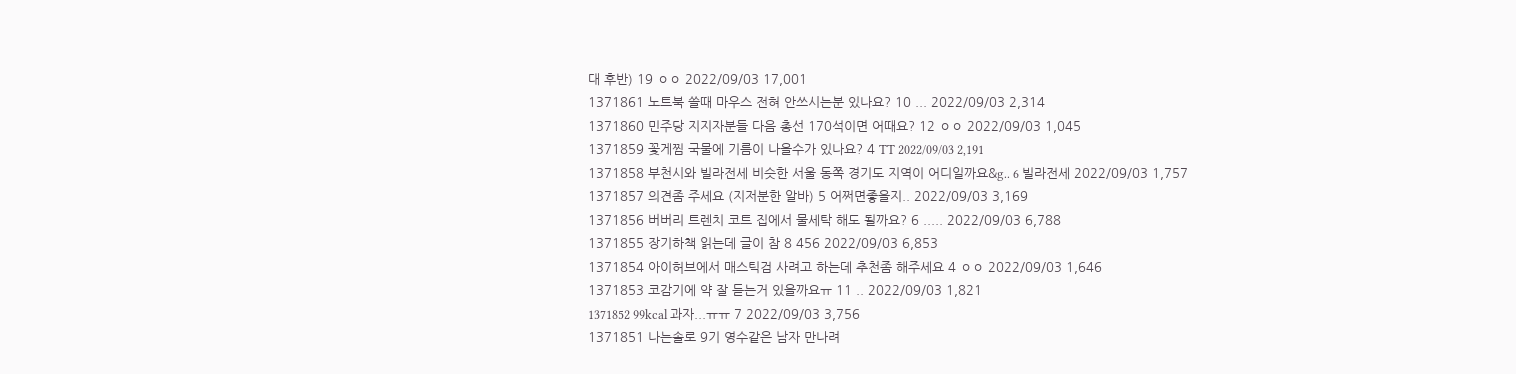대 후반) 19 ㅇㅇ 2022/09/03 17,001
1371861 노트북 쓸때 마우스 전혀 안쓰시는분 있나요? 10 ... 2022/09/03 2,314
1371860 민주당 지지자분들 다음 총선 170석이면 어때요? 12 ㅇㅇ 2022/09/03 1,045
1371859 꽃게찜 국물에 기름이 나올수가 있나요? 4 TT 2022/09/03 2,191
1371858 부천시와 빌라전세 비슷한 서울 동쪽 경기도 지역이 어디일까요&g.. 6 빌라전세 2022/09/03 1,757
1371857 의견좀 주세요 (지저분한 알바) 5 어쩌면좋을지.. 2022/09/03 3,169
1371856 버버리 트렌치 코트 집에서 물세탁 해도 될까요? 6 ..... 2022/09/03 6,788
1371855 장기하책 읽는데 글이 참 8 456 2022/09/03 6,853
1371854 아이허브에서 매스틱검 사려고 하는데 추천좀 해주세요 4 ㅇㅇ 2022/09/03 1,646
1371853 코감기에 약 잘 듣는거 있을까요ㅠ 11 .. 2022/09/03 1,821
1371852 99kcal 과자...ㅠㅠ 7 2022/09/03 3,756
1371851 나는솔로 9기 영수같은 남자 만나려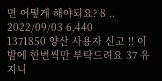면 어떻게 해야되요? 8 .. 2022/09/03 6,440
1371850 양산 사용자 신고 !! 이 밤에 한번씩만 부탁드려요 37 유지니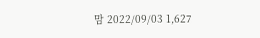맘 2022/09/03 1,627